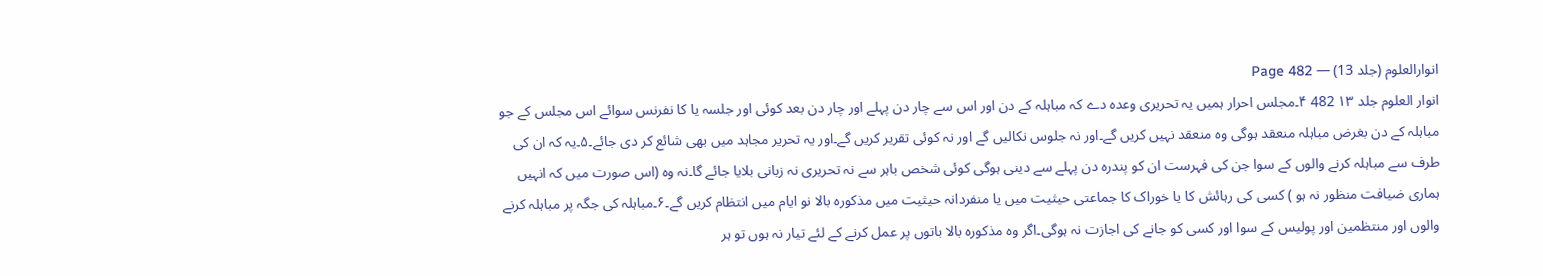انوارالعلوم (جلد 13) — Page 482
انوار العلوم جلد ۱۳ 482 ۴۔مجلس احرار ہمیں یہ تحریری وعدہ دے کہ مباہلہ کے دن اور اس سے چار دن پہلے اور چار دن بعد کوئی اور جلسہ یا کا نفرنس سوائے اس مجلس کے جو مباہلہ کے دن بغرض مباہلہ منعقد ہوگی وہ منعقد نہیں کریں گے۔اور نہ جلوس نکالیں گے اور نہ کوئی تقریر کریں گے۔اور یہ تحریر مجاہد میں بھی شائع کر دی جائے۔۵۔یہ کہ ان کی طرف سے مباہلہ کرنے والوں کے سوا جن کی فہرست ان کو پندرہ دن پہلے سے دینی ہوگی کوئی شخص باہر سے نہ تحریری نہ زبانی بلایا جائے گا۔نہ وہ (اس صورت میں کہ انہیں ہماری ضیافت منظور نہ ہو ) کسی کی رہائش کا یا خوراک کا جماعتی حیثیت میں یا منفردانہ حیثیت میں مذکورہ بالا نو ایام میں انتظام کریں گے۔۶۔مباہلہ کی جگہ پر مباہلہ کرنے والوں اور منتظمین اور پولیس کے سوا اور کسی کو جانے کی اجازت نہ ہوگی۔اگر وہ مذکورہ بالا باتوں پر عمل کرنے کے لئے تیار نہ ہوں تو ہر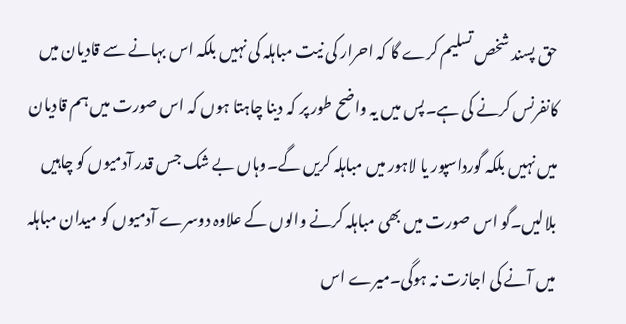حق پسند شخص تسلیم کرے گا کہ احرار کی نیت مباہلہ کی نہیں بلکہ اس بہانے سے قادیان میں کانفرنس کرنے کی ہے۔پس میں یہ واضح طور پر کہ دینا چاہتا ہوں کہ اس صورت میں ہم قادیان میں نہیں بلکہ گورداسپور یا لاہور میں مباہلہ کریں گے۔وہاں بے شک جس قدر آدمیوں کو چاہیں بلالیں۔گو اس صورت میں بھی مباہلہ کرنے والوں کے علاوہ دوسرے آدمیوں کو میدان مباہلہ میں آنے کی اجازت نہ ہوگی۔میرے اس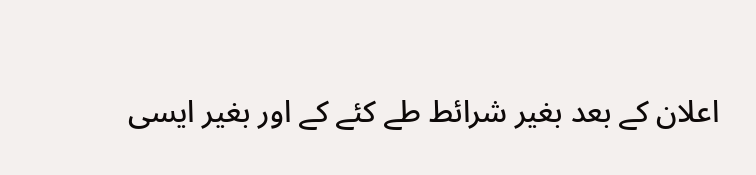اعلان کے بعد بغیر شرائط طے کئے کے اور بغیر ایسی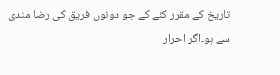تاریخ کے مقرر کئے کے جو دونوں فریق کی رضا مندی سے ہو۔اگر احرار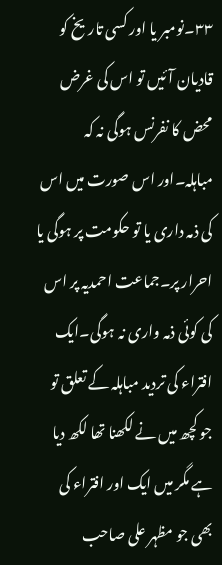۳۳۔نومبر یا اور کسی تاریخ کو قادیان آئیں تو اس کی غرض محض کا نفرنس ہوگی نہ کہ مباہلہ۔اور اس صورت میں اس کی ذمہ داری یا تو حکومت پر ہوگی یا احرار پر۔جماعت احمدیہ پر اس کی کوئی ذمہ واری نہ ہوگی۔ایک افتراء کی تردید مباہلہ کے تعلق تو جو کچھ میں نے لکھنا تھا لکھ دیا ہے مگر میں ایک اور افتراء کی بھی جو مظہر علی صاحب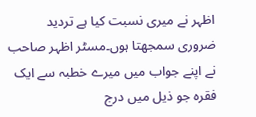اظہر نے میری نسبت کیا ہے تردید ضروری سمجھتا ہوں۔مسٹر اظہر صاحب نے اپنے جواب میں میرے خطبہ سے ایک فقرہ جو ذیل میں درج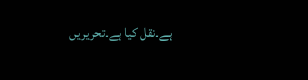ہے۔نقل کیا ہے۔تحریریں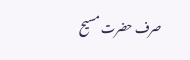صرف حضرت مسیح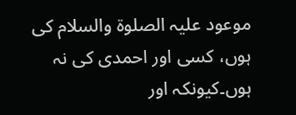موعود علیہ الصلوۃ والسلام کی ہوں، کسی اور احمدی کی نہ ہوں۔کیونکہ اور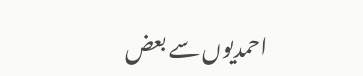احمدیوں سے بعض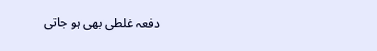دفعہ غلطی بھی ہو جاتی